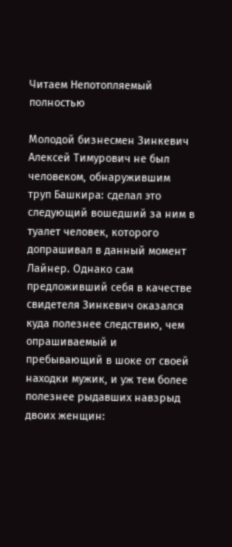Читаем Непотопляемый полностью

Молодой бизнесмен Зинкевич Алексей Тимурович не был человеком, обнаружившим труп Башкира: сделал это следующий вошедший за ним в туалет человек, которого допрашивал в данный момент Лайнер. Однако сам предложивший себя в качестве свидетеля Зинкевич оказался куда полезнее следствию, чем опрашиваемый и пребывающий в шоке от своей находки мужик, и уж тем более полезнее рыдавших навзрыд двоих женщин: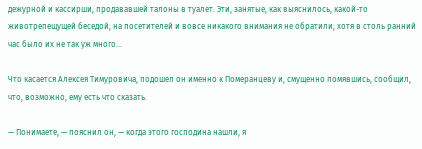дежурной и кассирши, продававшей талоны в туалет. Эти, занятые, как выяснилось, какой-то животрепещущей беседой, на посетителей и вовсе никакого внимания не обратили, хотя в столь ранний час было их не так уж много…

Что касается Алексея Тимуровича, подошел он именно к Померанцеву и, смущенно помявшись, сообщил, что, возможно, ему есть что сказать.

— Понимаете, — пояснил он, — когда этого господина нашли, я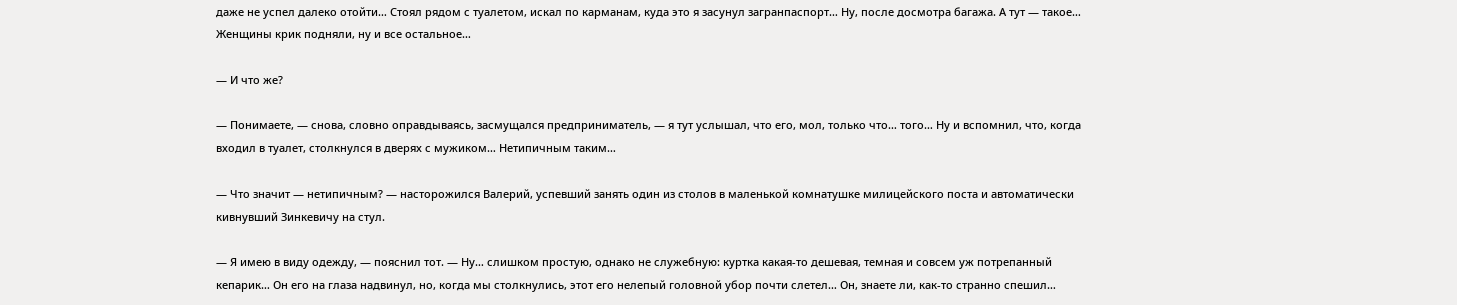даже не успел далеко отойти… Стоял рядом с туалетом, искал по карманам, куда это я засунул загранпаспорт… Ну, после досмотра багажа. А тут — такое… Женщины крик подняли, ну и все остальное…

— И что же?

— Понимаете, — снова, словно оправдываясь, засмущался предприниматель, — я тут услышал, что его, мол, только что… того… Ну и вспомнил, что, когда входил в туалет, столкнулся в дверях с мужиком… Нетипичным таким…

— Что значит — нетипичным? — насторожился Валерий, успевший занять один из столов в маленькой комнатушке милицейского поста и автоматически кивнувший Зинкевичу на стул.

— Я имею в виду одежду, — пояснил тот. — Ну… слишком простую, однако не служебную: куртка какая-то дешевая, темная и совсем уж потрепанный кепарик… Он его на глаза надвинул, но, когда мы столкнулись, этот его нелепый головной убор почти слетел… Он, знаете ли, как-то странно спешил…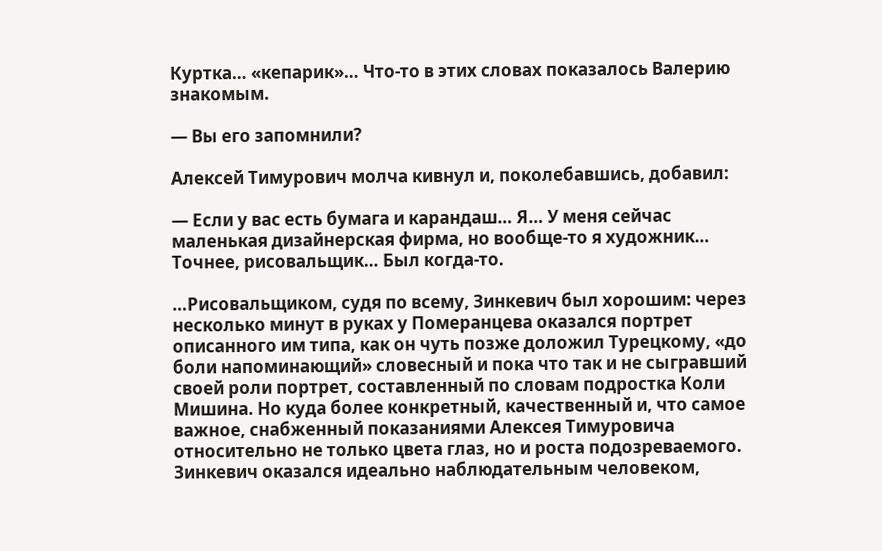Куртка… «кепарик»… Что-то в этих словах показалось Валерию знакомым.

— Вы его запомнили?

Алексей Тимурович молча кивнул и, поколебавшись, добавил:

— Если у вас есть бумага и карандаш… Я… У меня сейчас маленькая дизайнерская фирма, но вообще-то я художник… Точнее, рисовальщик… Был когда-то.

…Рисовальщиком, судя по всему, Зинкевич был хорошим: через несколько минут в руках у Померанцева оказался портрет описанного им типа, как он чуть позже доложил Турецкому, «до боли напоминающий» словесный и пока что так и не сыгравший своей роли портрет, составленный по словам подростка Коли Мишина. Но куда более конкретный, качественный и, что самое важное, снабженный показаниями Алексея Тимуровича относительно не только цвета глаз, но и роста подозреваемого. Зинкевич оказался идеально наблюдательным человеком,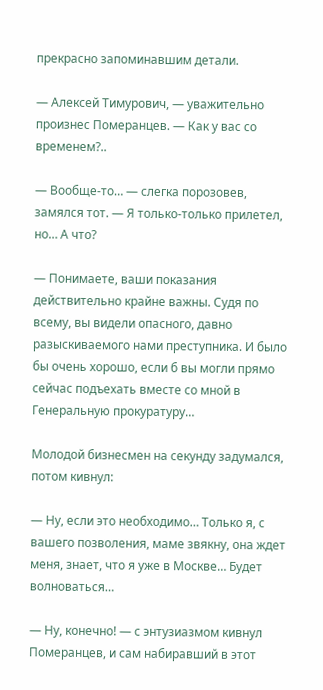прекрасно запоминавшим детали.

— Алексей Тимурович, — уважительно произнес Померанцев. — Как у вас со временем?..

— Вообще-то… — слегка порозовев, замялся тот. — Я только-только прилетел, но… А что?

— Понимаете, ваши показания действительно крайне важны. Судя по всему, вы видели опасного, давно разыскиваемого нами преступника. И было бы очень хорошо, если б вы могли прямо сейчас подъехать вместе со мной в Генеральную прокуратуру…

Молодой бизнесмен на секунду задумался, потом кивнул:

— Ну, если это необходимо… Только я, с вашего позволения, маме звякну, она ждет меня, знает, что я уже в Москве… Будет волноваться…

— Ну, конечно! — с энтузиазмом кивнул Померанцев, и сам набиравший в этот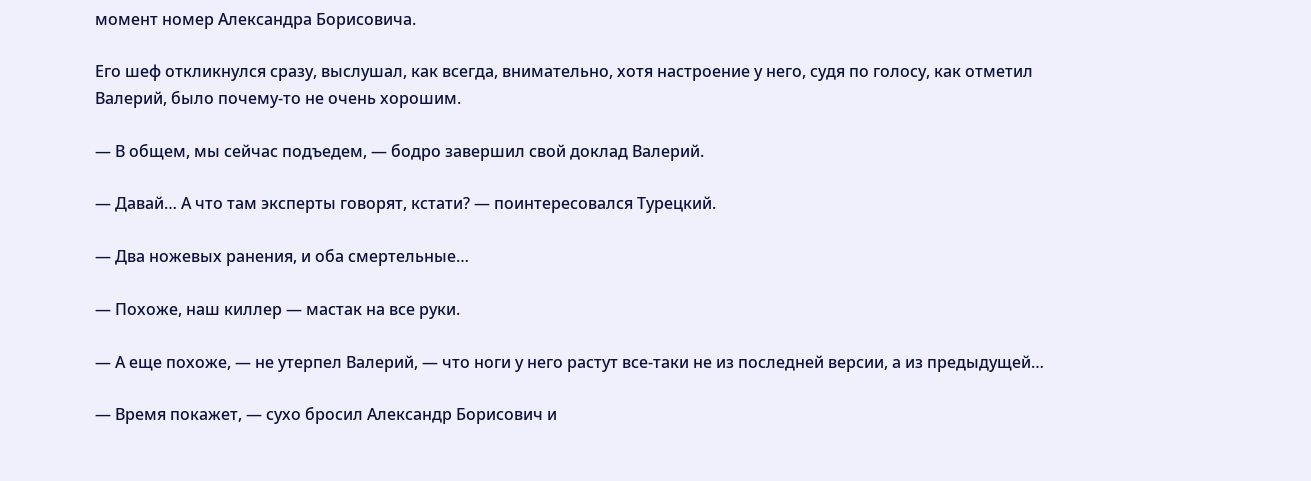момент номер Александра Борисовича.

Его шеф откликнулся сразу, выслушал, как всегда, внимательно, хотя настроение у него, судя по голосу, как отметил Валерий, было почему-то не очень хорошим.

— В общем, мы сейчас подъедем, — бодро завершил свой доклад Валерий.

— Давай… А что там эксперты говорят, кстати? — поинтересовался Турецкий.

— Два ножевых ранения, и оба смертельные…

— Похоже, наш киллер — мастак на все руки.

— А еще похоже, — не утерпел Валерий, — что ноги у него растут все-таки не из последней версии, а из предыдущей…

— Время покажет, — сухо бросил Александр Борисович и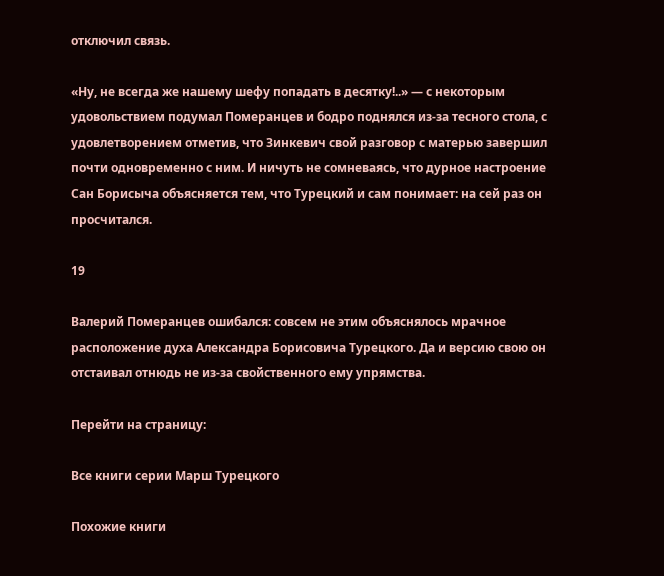отключил связь.

«Ну, не всегда же нашему шефу попадать в десятку!..» — с некоторым удовольствием подумал Померанцев и бодро поднялся из-за тесного стола, с удовлетворением отметив, что Зинкевич свой разговор с матерью завершил почти одновременно с ним. И ничуть не сомневаясь, что дурное настроение Сан Борисыча объясняется тем, что Турецкий и сам понимает: на сей раз он просчитался.

19

Валерий Померанцев ошибался: совсем не этим объяснялось мрачное расположение духа Александра Борисовича Турецкого. Да и версию свою он отстаивал отнюдь не из-за свойственного ему упрямства.

Перейти на страницу:

Все книги серии Марш Турецкого

Похожие книги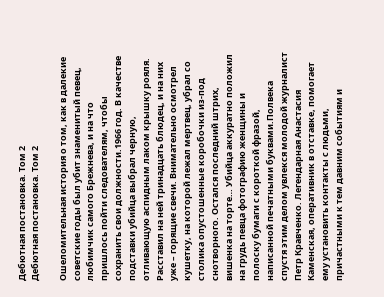Дебютная постановка. Том 2
Дебютная постановка. Том 2

Ошеломительная история о том, как в далекие советские годы был убит знаменитый певец, любимчик самого Брежнева, и на что пришлось пойти следователям, чтобы сохранить свои должности.1966 год. В качестве подставки убийца выбрал черную, отливающую аспидным лаком крышку рояля. Расставил на ней тринадцать блюдец, и на них уже – горящие свечи. Внимательно осмотрел кушетку, на которой лежал мертвец, убрал со столика опустошенные коробочки из-под снотворного. Остался последний штрих, вишенка на торте… Убийца аккуратно положил на грудь певца фотографию женщины и полоску бумаги с короткой фразой, написанной печатными буквами.Полвека спустя этим делом увлекся молодой журналист Петр Кравченко. Легендарная Анастасия Каменская, оперативник в отставке, помогает ему установить контакты с людьми, причастными к тем давним событиям и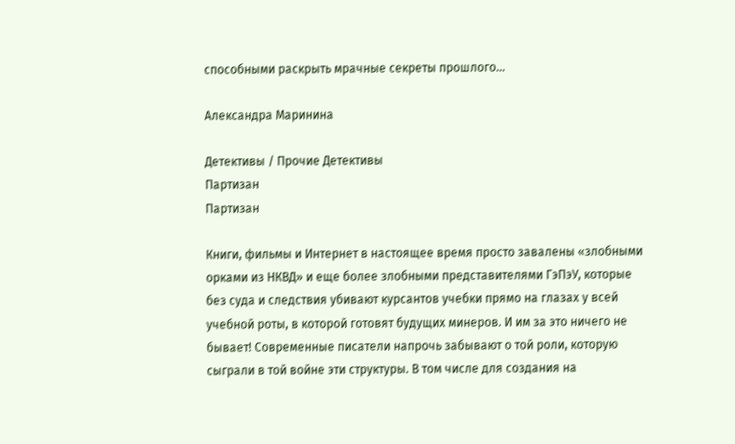способными раскрыть мрачные секреты прошлого…

Александра Маринина

Детективы / Прочие Детективы
Партизан
Партизан

Книги, фильмы и Интернет в настоящее время просто завалены «злобными орками из НКВД» и еще более злобными представителями ГэПэУ, которые без суда и следствия убивают курсантов учебки прямо на глазах у всей учебной роты, в которой готовят будущих минеров. И им за это ничего не бывает! Современные писатели напрочь забывают о той роли, которую сыграли в той войне эти структуры. В том числе для создания на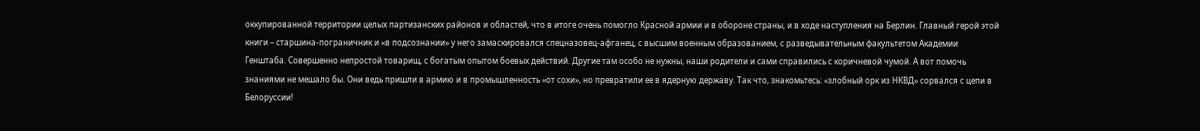оккупированной территории целых партизанских районов и областей, что в итоге очень помогло Красной армии и в обороне страны, и в ходе наступления на Берлин. Главный герой этой книги – старшина-пограничник и «в подсознании» у него замаскировался спецназовец-афганец, с высшим военным образованием, с разведывательным факультетом Академии Генштаба. Совершенно непростой товарищ, с богатым опытом боевых действий. Другие там особо не нужны, наши родители и сами справились с коричневой чумой. А вот помочь знаниями не мешало бы. Они ведь пришли в армию и в промышленность «от сохи», но превратили ее в ядерную державу. Так что, знакомьтесь: «злобный орк из НКВД» сорвался с цепи в Белоруссии!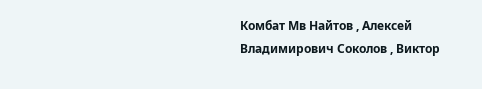Комбат Мв Найтов , Алексей Владимирович Соколов , Виктор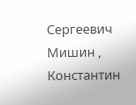Сергеевич Мишин , Константин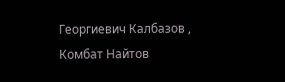Георгиевич Калбазов , Комбат Найтов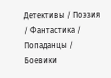Детективы / Поэзия / Фантастика / Попаданцы / Боевики